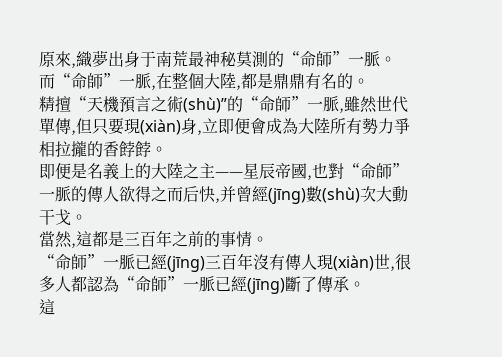原來,織夢出身于南荒最神秘莫測的“命師”一脈。
而“命師”一脈,在整個大陸,都是鼎鼎有名的。
精擅“天機預言之術(shù)”的“命師”一脈,雖然世代單傳,但只要現(xiàn)身,立即便會成為大陸所有勢力爭相拉攏的香餑餑。
即便是名義上的大陸之主——星辰帝國,也對“命師”一脈的傳人欲得之而后快,并曾經(jīng)數(shù)次大動干戈。
當然,這都是三百年之前的事情。
“命師”一脈已經(jīng)三百年沒有傳人現(xiàn)世,很多人都認為“命師”一脈已經(jīng)斷了傳承。
這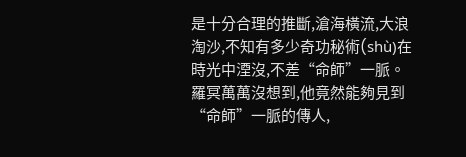是十分合理的推斷,滄海橫流,大浪淘沙,不知有多少奇功秘術(shù)在時光中湮沒,不差“命師”一脈。
羅冥萬萬沒想到,他竟然能夠見到“命師”一脈的傳人,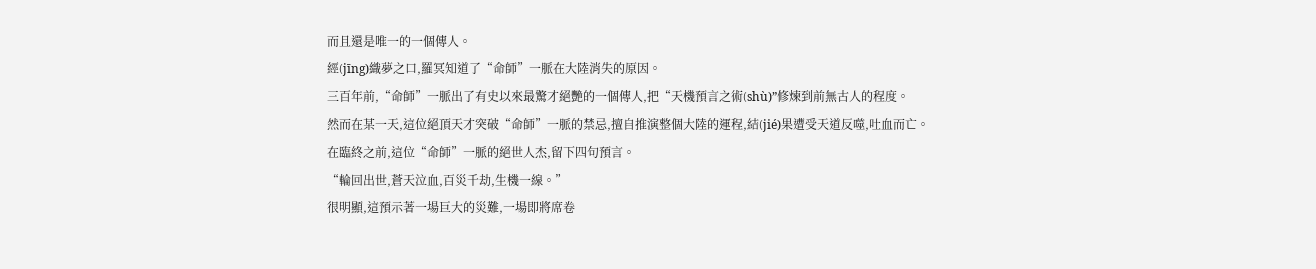而且還是唯一的一個傳人。
經(jīng)織夢之口,羅冥知道了“命師”一脈在大陸消失的原因。
三百年前,“命師”一脈出了有史以來最驚才絕艷的一個傳人,把“天機預言之術(shù)”修煉到前無古人的程度。
然而在某一天,這位絕頂天才突破“命師”一脈的禁忌,擅自推演整個大陸的運程,結(jié)果遭受天道反噬,吐血而亡。
在臨終之前,這位“命師”一脈的絕世人杰,留下四句預言。
“輪回出世,蒼天泣血,百災千劫,生機一線。”
很明顯,這預示著一場巨大的災難,一場即將席卷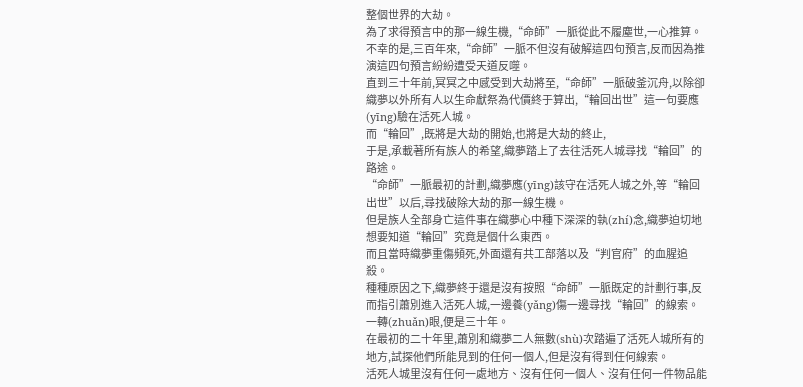整個世界的大劫。
為了求得預言中的那一線生機,“命師”一脈從此不履塵世,一心推算。
不幸的是,三百年來,“命師”一脈不但沒有破解這四句預言,反而因為推演這四句預言紛紛遭受天道反噬。
直到三十年前,冥冥之中感受到大劫將至,“命師”一脈破釜沉舟,以除卻織夢以外所有人以生命獻祭為代價終于算出,“輪回出世”這一句要應(yīng)驗在活死人城。
而“輪回”,既將是大劫的開始,也將是大劫的終止,
于是,承載著所有族人的希望,織夢踏上了去往活死人城尋找“輪回”的路途。
“命師”一脈最初的計劃,織夢應(yīng)該守在活死人城之外,等“輪回出世”以后,尋找破除大劫的那一線生機。
但是族人全部身亡這件事在織夢心中種下深深的執(zhí)念,織夢迫切地想要知道“輪回”究竟是個什么東西。
而且當時織夢重傷頻死,外面還有共工部落以及“判官府”的血腥追殺。
種種原因之下,織夢終于還是沒有按照“命師”一脈既定的計劃行事,反而指引蕭別進入活死人城,一邊養(yǎng)傷一邊尋找“輪回”的線索。
一轉(zhuǎn)眼,便是三十年。
在最初的二十年里,蕭別和織夢二人無數(shù)次踏遍了活死人城所有的地方,試探他們所能見到的任何一個人,但是沒有得到任何線索。
活死人城里沒有任何一處地方、沒有任何一個人、沒有任何一件物品能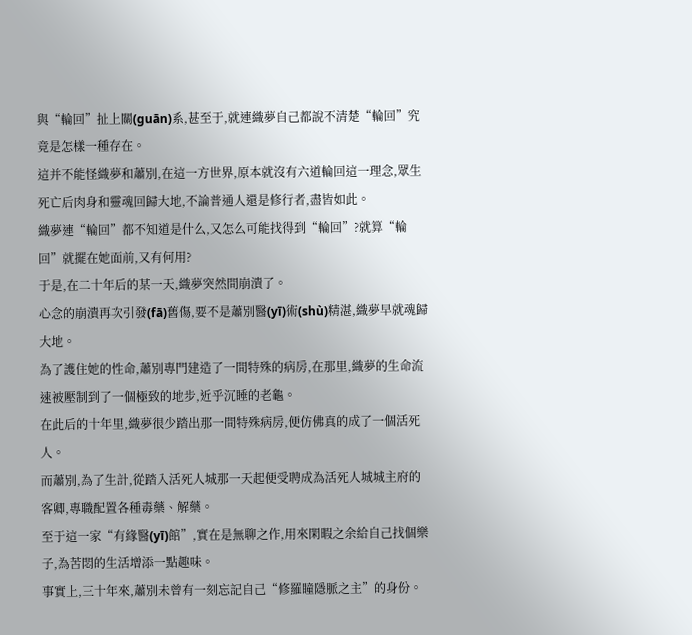與“輪回”扯上關(guān)系,甚至于,就連織夢自己都說不清楚“輪回”究竟是怎樣一種存在。
這并不能怪織夢和蕭別,在這一方世界,原本就沒有六道輪回這一理念,眾生死亡后肉身和靈魂回歸大地,不論普通人還是修行者,盡皆如此。
織夢連“輪回”都不知道是什么,又怎么可能找得到“輪回”?就算“輪回”就擺在她面前,又有何用?
于是,在二十年后的某一天,織夢突然間崩潰了。
心念的崩潰再次引發(fā)舊傷,要不是蕭別醫(yī)術(shù)精湛,織夢早就魂歸大地。
為了護住她的性命,蕭別專門建造了一間特殊的病房,在那里,織夢的生命流速被壓制到了一個極致的地步,近乎沉睡的老龜。
在此后的十年里,織夢很少踏出那一間特殊病房,便仿佛真的成了一個活死人。
而蕭別,為了生計,從踏入活死人城那一天起便受聘成為活死人城城主府的客卿,專職配置各種毒藥、解藥。
至于這一家“有緣醫(yī)館”,實在是無聊之作,用來閑暇之余給自己找個樂子,為苦悶的生活增添一點趣味。
事實上,三十年來,蕭別未曾有一刻忘記自己“修羅瞳隱脈之主”的身份。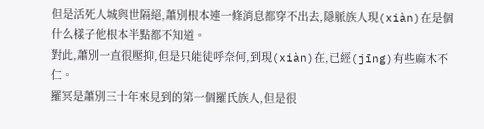但是活死人城與世隔絕,蕭別根本連一條消息都穿不出去,隱脈族人現(xiàn)在是個什么樣子他根本半點都不知道。
對此,蕭別一直很壓抑,但是只能徒呼奈何,到現(xiàn)在,已經(jīng)有些麻木不仁。
羅冥是蕭別三十年來見到的第一個羅氏族人,但是很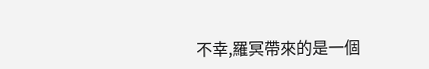不幸,羅冥帶來的是一個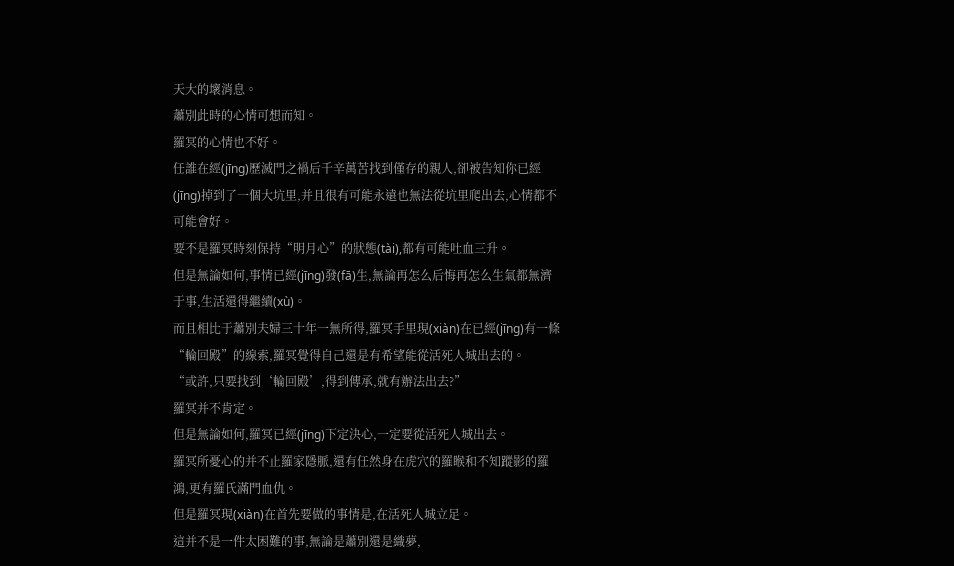天大的壞消息。
蕭別此時的心情可想而知。
羅冥的心情也不好。
任誰在經(jīng)歷滅門之禍后千辛萬苦找到僅存的親人,卻被告知你已經(jīng)掉到了一個大坑里,并且很有可能永遠也無法從坑里爬出去,心情都不可能會好。
要不是羅冥時刻保持“明月心”的狀態(tài),都有可能吐血三升。
但是無論如何,事情已經(jīng)發(fā)生,無論再怎么后悔再怎么生氣都無濟于事,生活還得繼續(xù)。
而且相比于蕭別夫婦三十年一無所得,羅冥手里現(xiàn)在已經(jīng)有一條“輪回殿”的線索,羅冥覺得自己還是有希望能從活死人城出去的。
“或許,只要找到‘輪回殿’,得到傳承,就有辦法出去?”
羅冥并不肯定。
但是無論如何,羅冥已經(jīng)下定決心,一定要從活死人城出去。
羅冥所憂心的并不止羅家隱脈,還有任然身在虎穴的羅睺和不知蹤影的羅鴻,更有羅氏滿門血仇。
但是羅冥現(xiàn)在首先要做的事情是,在活死人城立足。
這并不是一件太困難的事,無論是蕭別還是織夢,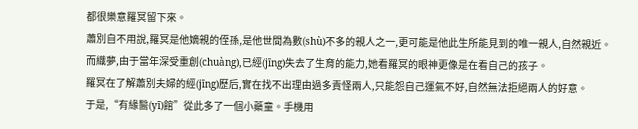都很樂意羅冥留下來。
蕭別自不用說,羅冥是他嫡親的侄孫,是他世間為數(shù)不多的親人之一,更可能是他此生所能見到的唯一親人,自然親近。
而織夢,由于當年深受重創(chuàng),已經(jīng)失去了生育的能力,她看羅冥的眼神更像是在看自己的孩子。
羅冥在了解蕭別夫婦的經(jīng)歷后,實在找不出理由過多責怪兩人,只能怨自己運氣不好,自然無法拒絕兩人的好意。
于是,“有緣醫(yī)館”從此多了一個小藥童。手機用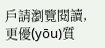戶請瀏覽閱讀,更優(yōu)質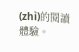(zhì)的閱讀體驗。